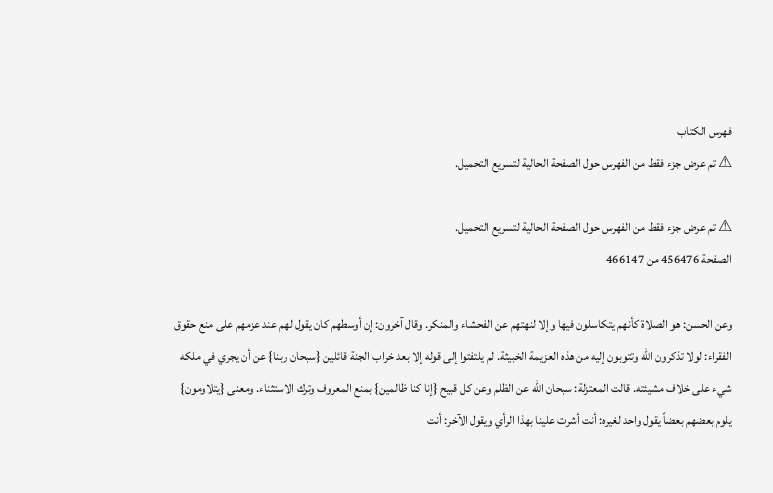فهرس الكتاب
⚠ تم عرض جزء فقط من الفهرس حول الصفحة الحالية لتسريع التحميل.

⚠ تم عرض جزء فقط من الفهرس حول الصفحة الحالية لتسريع التحميل.
الصفحة 456476 من 466147

وعن الحسن: هو الصلاة كأنهم يتكاسلون فيها وإلا لنهتهم عن الفحشاء والمنكر. وقال آخرون: إن أوسطهم كان يقول لهم عند عزمهم على منع حقوق الفقراء: لولا تذكرون الله وتتوبون إليه من هذه العزيمة الخبيثة. لم يلتفتوا إلى قوله إلا بعد خراب الجنة قائلين {سبحان ربنا} عن أن يجري في ملكه شيء على خلاف مشيئته. قالت المعتزلة: سبحان الله عن الظلم وعن كل قبيح {إنا كنا ظالمين} بمنع المعروف وترك الاستثناء. ومعنى {يتلاومون} يلوم بعضهم بعضاً يقول واحد لغيره: أنت أشرت علينا بهذا الرأي ويقول الآخر: أنت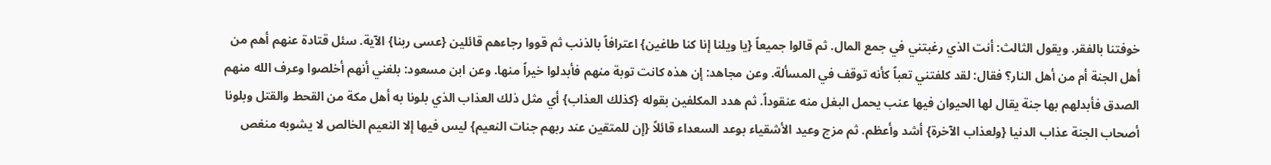خوفتنا بالفقر. ويقول الثالث: أنت الذي رغبتني في جمع المال. ثم قالوا جميعاً {يا ويلنا إنا كنا طاغين} اعترافاً بالذنب ثم قووا رجاءهم قائلين {عسى ربنا} الآية. سئل قتادة عنهم أهم من أهل الجنة أم من أهل النار؟ فقال: لقد كلفتني تعباً كأنه توقف في المسألة. وعن مجاهد: إن هذه كانت توبة منهم فأبدلوا خيراً منها. وعن ابن مسعود: بلغني أنهم أخلصوا وعرف الله منهم الصدق فأبدلهم بها جنة يقال لها الحيوان فيها عنب يحمل البغل منه عنقوداً. ثم هدد المكلفين بقوله {كذلك العذاب} أي مثل ذلك العذاب الذي بلونا به أهل مكة من القحط والقتل وبلونا أصحاب الجنة عذاب الدنيا {ولعذاب الآخرة} أشد وأعظم. ثم مزج وعيد الأشقياء بوعد السعداء قائلاً {إن للمتقين عند ربهم جنات النعيم} ليس فيها إلا النعيم الخالص لا يشوبه منغص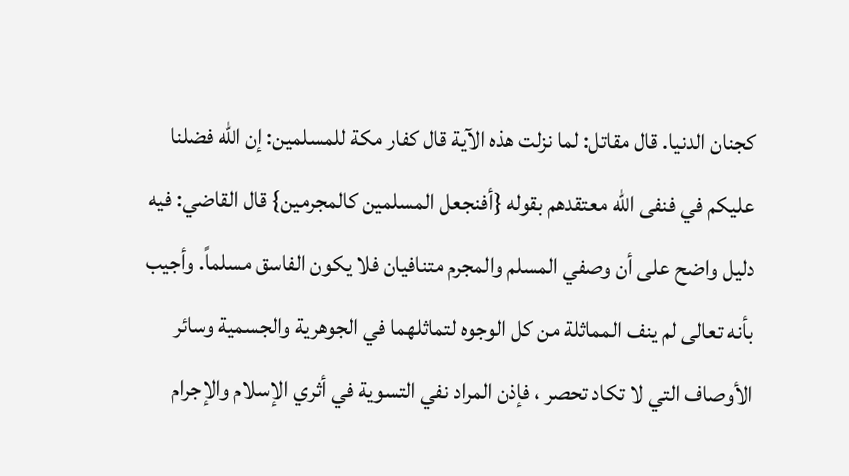كجنان الدنيا. قال مقاتل: لما نزلت هذه الآية قال كفار مكة للمسلمين: إن الله فضلنا عليكم في فنفى الله معتقدهم بقوله {أفنجعل المسلمين كالمجرمين} قال القاضي: فيه دليل واضح على أن وصفي المسلم والمجرم متنافيان فلا يكون الفاسق مسلماً. وأجيب بأنه تعالى لم ينف المماثلة من كل الوجوه لتماثلهما في الجوهرية والجسمية وسائر الأوصاف التي لا تكاد تحصر ، فإذن المراد نفي التسوية في أثري الإسلام والإجرام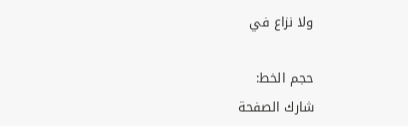ولا نزاع في

حجم الخط:
شارك الصفحة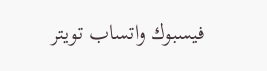فيسبوك واتساب تويتر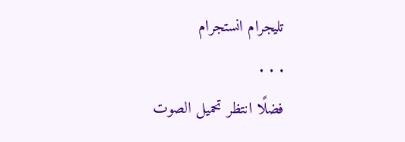تليجرام انستجرام
. . .
فضلًا انتظر تحميل الصوت